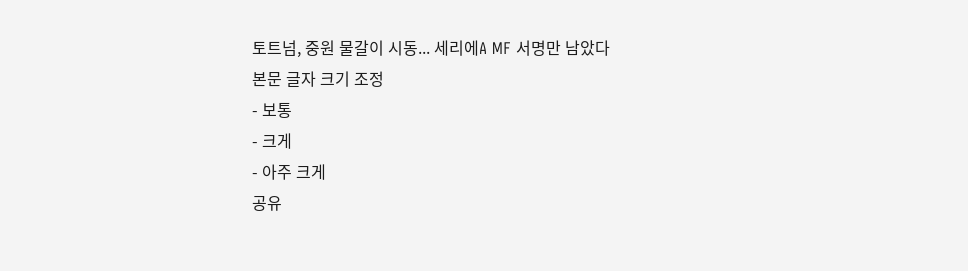토트넘, 중원 물갈이 시동... 세리에A MF 서명만 남았다
본문 글자 크기 조정
- 보통
- 크게
- 아주 크게
공유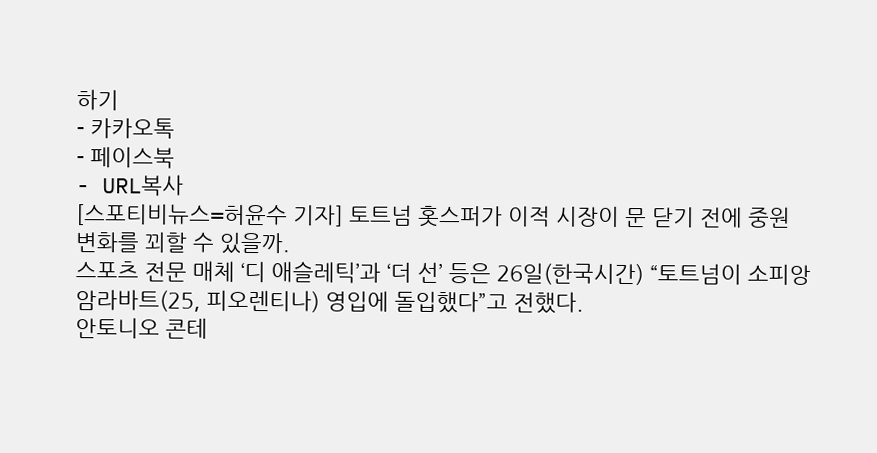하기
- 카카오톡
- 페이스북
- URL복사
[스포티비뉴스=허윤수 기자] 토트넘 홋스퍼가 이적 시장이 문 닫기 전에 중원 변화를 꾀할 수 있을까.
스포츠 전문 매체 ‘디 애슬레틱’과 ‘더 선’ 등은 26일(한국시간) “토트넘이 소피앙 암라바트(25, 피오렌티나) 영입에 돌입했다”고 전했다.
안토니오 콘테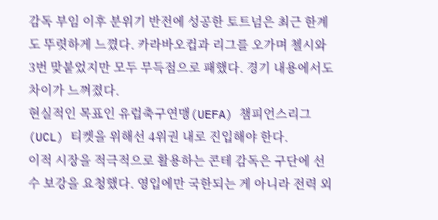감독 부임 이후 분위기 반전에 성공한 토트넘은 최근 한계도 뚜렷하게 느꼈다. 카라바오컵과 리그를 오가며 첼시와 3번 맞붙었지만 모두 무득점으로 패했다. 경기 내용에서도 차이가 느껴졌다.
현실적인 목표인 유럽축구연맹(UEFA) 챔피언스리그(UCL) 티켓을 위해선 4위권 내로 진입해야 한다.
이적 시장을 적극적으로 활용하는 콘테 감독은 구단에 선수 보강을 요청했다. 영입에만 국한되는 게 아니라 전력 외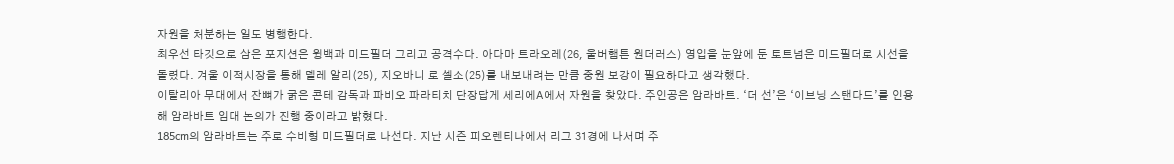자원을 처분하는 일도 병행한다.
최우선 타깃으로 삼은 포지션은 윙백과 미드필더 그리고 공격수다. 아다마 트라오레(26, 울버햄튼 원더러스) 영입을 눈앞에 둔 토트넘은 미드필더로 시선을 돌렸다. 겨울 이적시장을 통해 델레 알리(25), 지오바니 로 셀소(25)를 내보내려는 만큼 중원 보강이 필요하다고 생각했다.
이탈리아 무대에서 잔뼈가 굵은 콘테 감독과 파비오 파라티치 단장답게 세리에A에서 자원을 찾았다. 주인공은 암라바트. ‘더 선’은 ‘이브닝 스탠다드’를 인용해 암라바트 임대 논의가 진행 중이라고 밝혔다.
185cm의 암라바트는 주로 수비형 미드필더로 나선다. 지난 시즌 피오렌티나에서 리그 31경에 나서며 주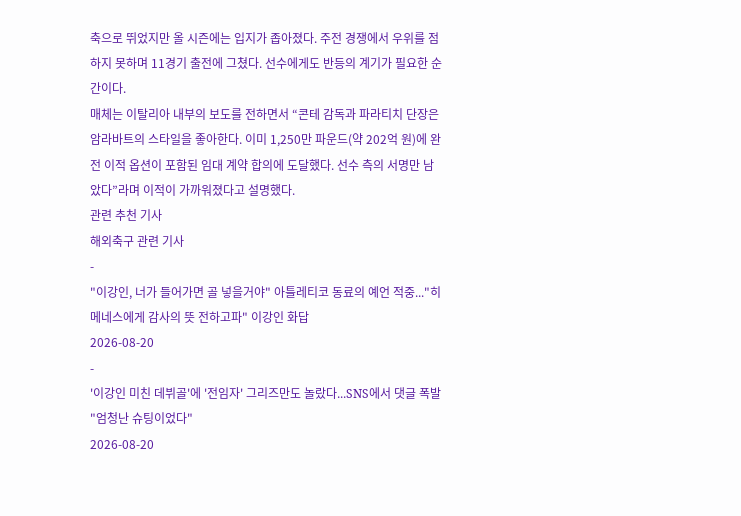축으로 뛰었지만 올 시즌에는 입지가 좁아졌다. 주전 경쟁에서 우위를 점하지 못하며 11경기 출전에 그쳤다. 선수에게도 반등의 계기가 필요한 순간이다.
매체는 이탈리아 내부의 보도를 전하면서 “콘테 감독과 파라티치 단장은 암라바트의 스타일을 좋아한다. 이미 1,250만 파운드(약 202억 원)에 완전 이적 옵션이 포함된 임대 계약 합의에 도달했다. 선수 측의 서명만 남았다”라며 이적이 가까워졌다고 설명했다.
관련 추천 기사
해외축구 관련 기사
-
"이강인, 너가 들어가면 골 넣을거야" 아틀레티코 동료의 예언 적중..."히메네스에게 감사의 뜻 전하고파" 이강인 화답
2026-08-20
-
'이강인 미친 데뷔골'에 '전임자' 그리즈만도 놀랐다...SNS에서 댓글 폭발 "엄청난 슈팅이었다"
2026-08-20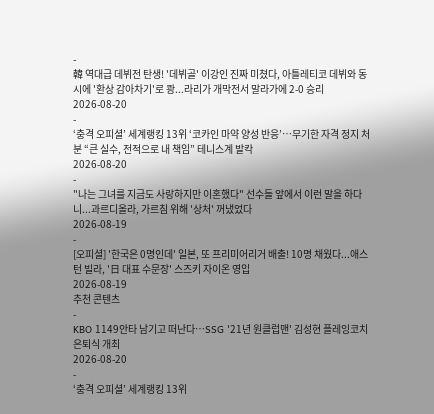-
韓 역대급 데뷔전 탄생! '데뷔골' 이강인 진짜 미쳤다, 아틀레티코 데뷔와 동시에 '환상 감아차기'로 쾅...라리가 개막전서 말라가에 2-0 승리
2026-08-20
-
‘충격 오피셜’ 세계랭킹 13위 ‘코카인 마약 양성 반응’…무기한 자격 정지 처분 “큰 실수, 전적으로 내 책임” 테니스계 발칵
2026-08-20
-
"나는 그녀를 지금도 사랑하지만 이혼했다" 선수들 앞에서 이런 말을 하다니...과르디올라, 가르침 위해 '상처' 꺼냈었다
2026-08-19
-
[오피셜] '한국은 0명인데' 일본, 또 프리미어리거 배출! 10명 채웠다...애스턴 빌라, '日 대표 수문장' 스즈키 자이온 영입
2026-08-19
추천 콘텐츠
-
KBO 1149안타 남기고 떠난다…SSG '21년 원클럽맨' 김성현 플레잉코치 은퇴식 개최
2026-08-20
-
‘충격 오피셜’ 세계랭킹 13위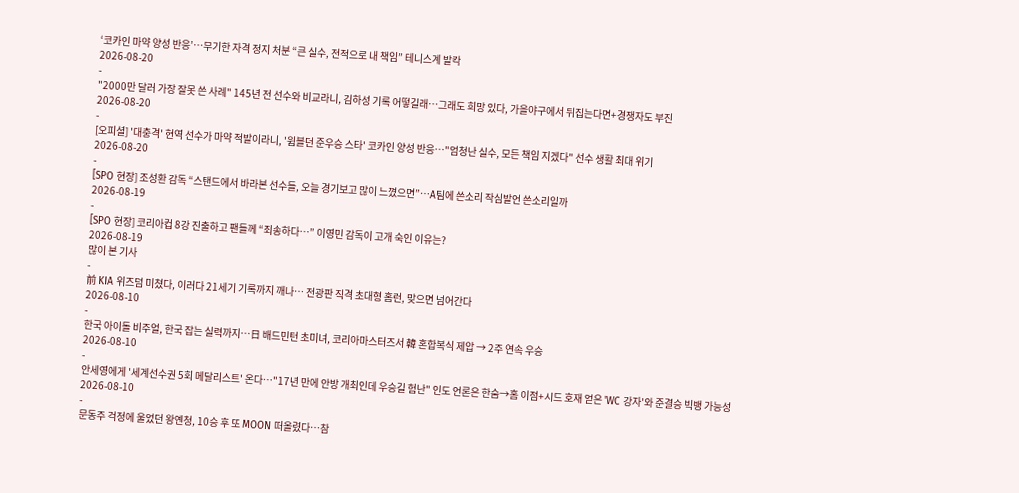‘코카인 마약 양성 반응’…무기한 자격 정지 처분 “큰 실수, 전적으로 내 책임” 테니스계 발칵
2026-08-20
-
"2000만 달러 가장 잘못 쓴 사례" 145년 전 선수와 비교라니, 김하성 기록 어떻길래…그래도 희망 있다, 가을야구에서 뒤집는다면+경쟁자도 부진
2026-08-20
-
[오피셜] '대충격' 현역 선수가 마약 적발이라니, '윔블던 준우승 스타' 코카인 양성 반응…"엄청난 실수, 모든 책임 지겠다" 선수 생활 최대 위기
2026-08-20
-
[SPO 현장] 조성환 감독 “스탠드에서 바라본 선수들, 오늘 경기보고 많이 느꼈으면”…A팀에 쓴소리 작심발언 쓴소리일까
2026-08-19
-
[SPO 현장] 코리아컵 8강 진출하고 팬들께 “죄송하다…” 이영민 감독이 고개 숙인 이유는?
2026-08-19
많이 본 기사
-
前 KIA 위즈덤 미쳤다, 이러다 21세기 기록까지 깨나… 전광판 직격 초대형 홈런, 맞으면 넘어간다
2026-08-10
-
한국 아이돌 비주얼, 한국 잡는 실력까지…日 배드민턴 초미녀, 코리아마스터즈서 韓 혼합복식 제압 → 2주 연속 우승
2026-08-10
-
안세영에게 '세계선수권 5회 메달리스트' 온다…"17년 만에 안방 개최인데 우승길 험난" 인도 언론은 한숨→홈 이점+시드 호재 얻은 'WC 강자'와 준결승 빅뱅 가능성
2026-08-10
-
문동주 걱정에 울었던 왕옌청, 10승 후 또 MOON 떠올렸다…참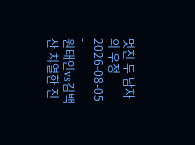멋진 두 남자의 우정
2026-08-05
-
원태인vs김백산 치열한 진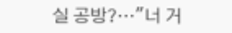실 공방?…"너 거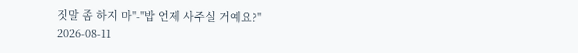짓말 좀 하지 마"-"밥 언제 사주실 거예요?"
2026-08-11